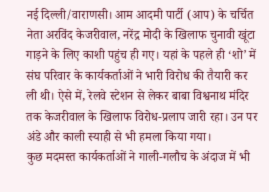नई दिल्ली/वाराणसी। आम आदमी पार्टी (आप) के चर्चित नेता अरविंद केजरीवाल, नरेंद्र मोदी के खिलाफ चुनावी खूंटा गाड़ने के लिए काशी पहुंच ही गए। यहां के पहले ही ‘शो’ में संघ परिवार के कार्यकर्ताओं ने भारी विरोध की तैयारी कर ली थी। ऐसे में, रेलवे स्टेशन से लेकर बाबा विश्वनाथ मंदिर तक केजरीवाल के खिलाफ विरोध-प्रलाप जारी रहा। उन पर अंडे और काली स्याही से भी हमला किया गया।
कुछ मदमस्त कार्यकर्ताओं ने गाली-गलौच के अंदाज में भी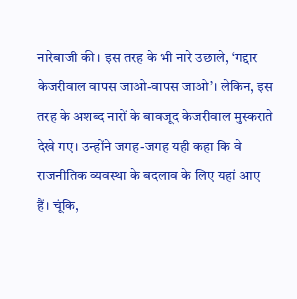नारेबाजी की। इस तरह के भी नारे उछाले, ‘गद्दार केजरीवाल वापस जाओ-वापस जाओ’। लेकिन, इस तरह के अशब्द नारों के बावजूद केजरीवाल मुस्कराते देखे गए। उन्होंने जगह-जगह यही कहा कि वे राजनीतिक व्यवस्था के बदलाव के लिए यहां आए हैं। चूंकि,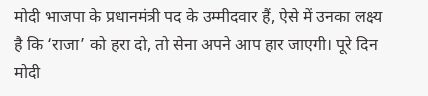मोदी भाजपा के प्रधानमंत्री पद के उम्मीदवार हैं, ऐसे में उनका लक्ष्य है कि ‘राजा’ को हरा दो, तो सेना अपने आप हार जाएगी। पूरे दिन मोदी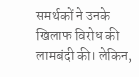समर्थकों ने उनके खिलाफ विरोध की लामबंदी की। लेकिन,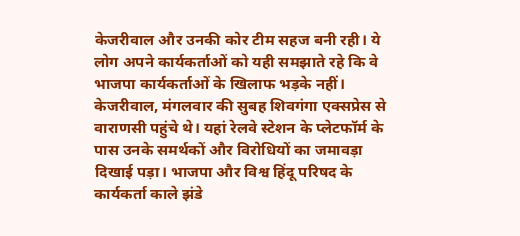केजरीवाल और उनकी कोर टीम सहज बनी रही। ये लोग अपने कार्यकर्ताओं को यही समझाते रहे कि वे भाजपा कार्यकर्ताओं के खिलाफ भड़के नहीं।
केजरीवाल, मंगलवार की सुबह शिवगंगा एक्सप्रेस से वाराणसी पहुंचे थे। यहां रेलवे स्टेशन के प्लेटफॉर्म के पास उनके समर्थकों और विरोधियों का जमावड़ा दिखाई पड़ा। भाजपा और विश्व हिंदू परिषद के कार्यकर्ता काले झंडे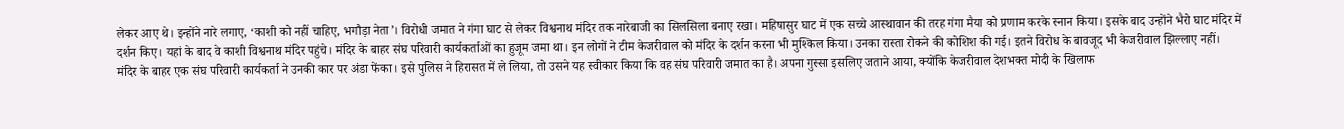लेकर आए थे। इन्होंने नारे लगाए, ‘काशी को नहीं चाहिए, भगौड़ा नेता’। विरोधी जमात ने गंगा घाट से लेकर विश्वनाथ मंदिर तक नारेबाजी का सिलसिला बनाए रखा। महिषासुर घाट में एक सच्चे आस्थावान की तरह गंगा मैया को प्रणाम करके स्नान किया। इसके बाद उन्होंने भैरो घाट मंदिर में दर्शन किए। यहां के बाद वे काशी विश्वनाथ मंदिर पहुंचे। मंदिर के बाहर संघ परिवारी कार्यकर्ताओं का हुजूम जमा था। इन लोगों ने टीम केजरीवाल को मंदिर के दर्शन करना भी मुश्किल किया। उनका रास्ता रोकने की कोशिश की गई। इतने विरोध के बावजूद भी केजरीवाल झिल्लाए नहीं।
मंदिर के बाहर एक संघ परिवारी कार्यकर्ता ने उनकी कार पर अंडा फेंका। इसे पुलिस ने हिरासत में ले लिया, तो उसने यह स्वीकार किया कि वह संघ परिवारी जमात का है। अपना गुस्सा इसलिए जताने आया, क्योंकि केजरीवाल देशभक्त मोदी के खिलाफ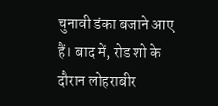चुनावी डंका बजाने आए हैं। बाद में, रोड शो के दौरान लोहराबीर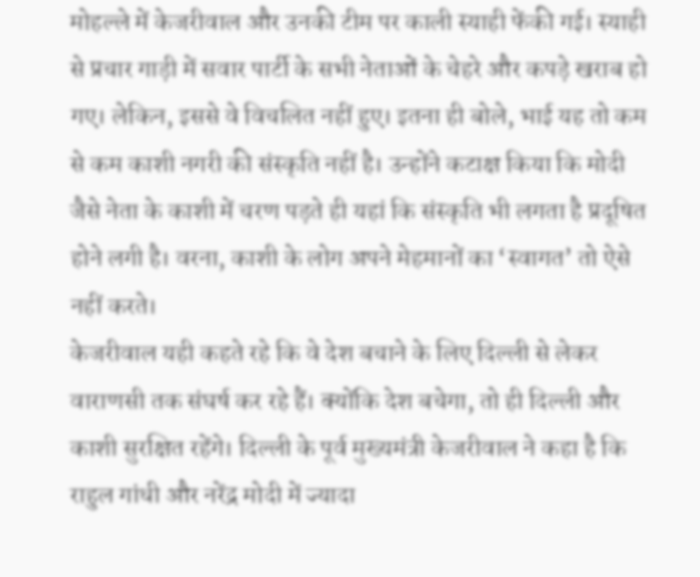मोहल्ले में केजरीवाल और उनकी टीम पर काली स्याही फेंकी गई। स्याही से प्रचार गाड़ी में सवार पार्टी के सभी नेताओं के चेहरे और कपड़े खराब हो गए। लेकिन, इससे वे विचलित नहीं हुए। इतना ही बोले, भाई यह तो कम से कम काशी नगरी की संस्कृति नहीं है। उन्होंने कटाक्ष किया कि मोदी जैसे नेता के काशी में चरण पड़ते ही यहां कि संस्कृति भी लगता है प्रदूषित होने लगी है। वरना, काशी के लोग अपने मेहमानों का ‘स्वागत’ तो ऐसे नहीं करते।
केजरीवाल यही कहते रहे कि वे देश बचाने के लिए दिल्ली से लेकर वाराणसी तक संघर्ष कर रहे हैं। क्योंकि देश बचेगा, तो ही दिल्ली और काशी सुरक्षित रहेंगे। दिल्ली के पूर्व मुख्यमंत्री केजरीवाल ने कहा है कि राहुल गांधी और नरेंद्र मोदी में ज्यादा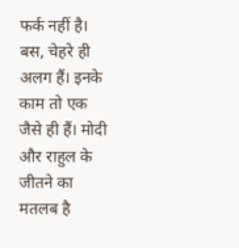फर्क नहीं है। बस, चेहरे ही अलग हैं। इनके काम तो एक जैसे ही हैं। मोदी और राहुल के जीतने का मतलब है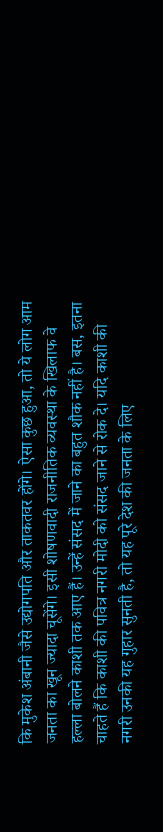कि मुकेश अंबानी जैसे उद्योगपति और ताकतवर होंगे। ऐसा कुछ हुआ, तो ये लोग आम जनता का खून ज्यादा चूसेंगे। इसी शोषणवादी राजनीतिक व्यवस्था के खिलाफ वे हल्ला बोलने काशी तक आए हैं। उन्हें संसद में जाने का बहुत शौक नहीं है। बस, इतना चाहते हैं कि काशी की पवित्र नगरी मोदी को संसद जाने से रोक दे। यदि काशी की नगरी उनकी यह गुहार सुनती है, तो यह पूरे देश की जनता के लिए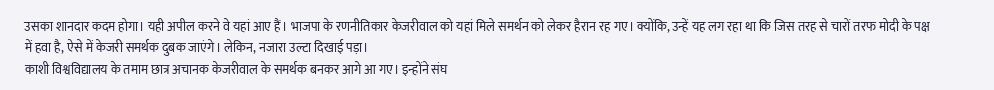उसका शानदार कदम होगा। यही अपील करने वे यहां आए हैं। भाजपा के रणनीतिकार केजरीवाल को यहां मिले समर्थन को लेकर हैरान रह गए। क्योंकि, उन्हें यह लग रहा था कि जिस तरह से चारों तरफ मोदी के पक्ष में हवा है, ऐसे में केजरी समर्थक दुबक जाएंगे। लेकिन, नजारा उल्टा दिखाई पड़ा।
काशी विश्वविद्यालय के तमाम छात्र अचानक केजरीवाल के समर्थक बनकर आगे आ गए। इन्होंने संघ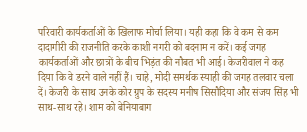परिवारी कार्यकर्ताओं के खिलाफ मोर्चा लिया। यही कहा कि वे कम से कम दादागीरी की राजनीति करके काशी नगरी को बदनाम न करें। कई जगह कार्यकर्ताओं और छात्रों के बीच भिड़ंत की नौबत भी आई। केजरीवाल ने कह दिया कि वे डरने वाले नहीं हैं। चाहे, मोदी समर्थक स्याही की जगह तलवार चला दें। केजरी के साथ उनके कोर ग्रुप के सदस्य मनीष सिसौदिया और संजय सिंह भी साथ-साथ रहे। शाम को बेनियाबाग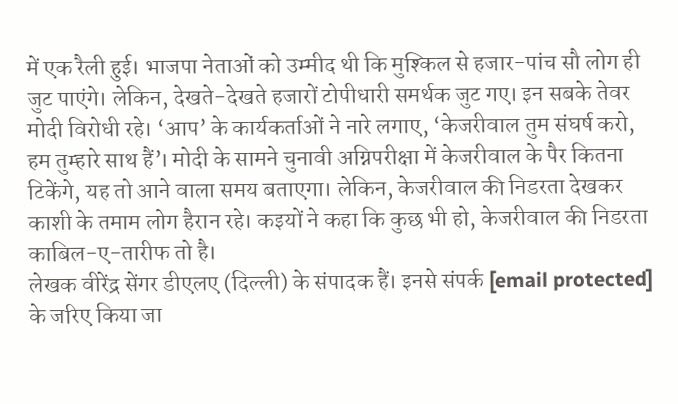में एक रैली हुई। भाजपा नेताओं को उम्मीद थी कि मुश्किल से हजार-पांच सौ लोग ही जुट पाएंगे। लेकिन, देखते-देखते हजारों टोपीधारी समर्थक जुट गए। इन सबके तेवर मोदी विरोधी रहे। ‘आप’ के कार्यकर्ताओं ने नारे लगाए, ‘केजरीवाल तुम संघर्ष करो, हम तुम्हारे साथ हैं’। मोदी के सामने चुनावी अग्निपरीक्षा में केजरीवाल के पैर कितना टिकेंगे, यह तो आने वाला समय बताएगा। लेकिन, केजरीवाल की निडरता देखकर काशी के तमाम लोग हैरान रहे। कइयों ने कहा कि कुछ भी हो, केजरीवाल की निडरता काबिल-ए-तारीफ तो है।
लेखक वीरेंद्र सेंगर डीएलए (दिल्ली) के संपादक हैं। इनसे संपर्क [email protected] के जरिए किया जा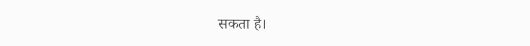सकता है।